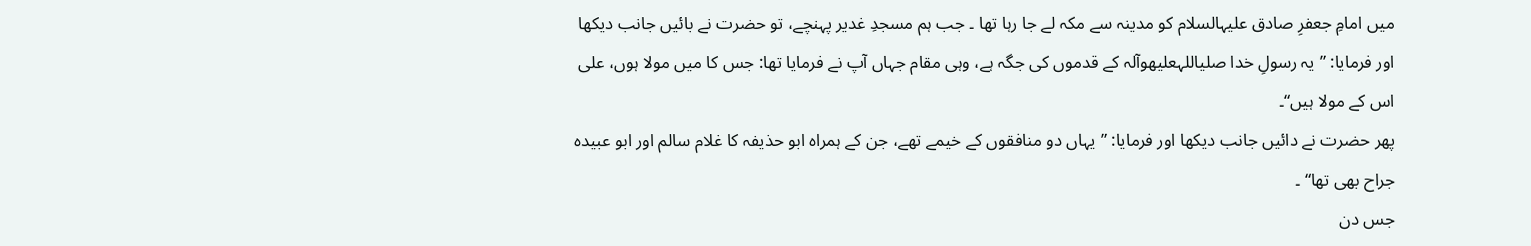میں امامِ جعفرِ صادق علیہالسلام کو مدینہ سے مکہ لے جا رہا تھا ۔ جب ہم مسجدِ غدیر پہنچے، تو حضرت نے بائیں جانب دیکھا اور فرمایا: ”یہ رسولِ خدا صلیاللہعلیهوآلہ کے قدموں کی جگہ ہے، وہی مقام جہاں آپ نے فرمایا تھا: جس کا میں مولا ہوں، علی اس کے مولا ہیں“۔
پھر حضرت نے دائیں جانب دیکھا اور فرمایا: ”یہاں دو منافقوں کے خیمے تھے، جن کے ہمراہ ابو حذیفہ کا غلام سالم اور ابو عبیدہ جراح بھی تھا“ ۔
جس دن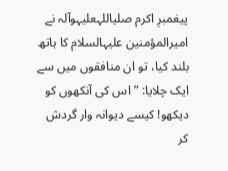پیغمبرِ اکرم صلیاللہعلیہوآلہ نے امیرالمؤمنین علیہالسلام کا ہاتھ بلند کیا، تو ان منافقوں میں سے ایک چلایا: ”اس کی آنکھوں کو دیکھو! کیسے دیوانہ وار گردش کر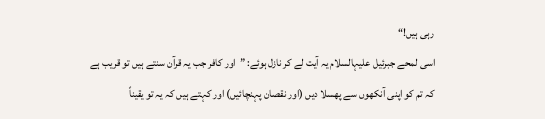رہی ہیں!“
اسی لمحے جبرئیل علیہالسلام یہ آیت لے کر نازل ہوئے: ”اور کافر جب یہ قرآن سنتے ہیں تو قریب ہے کہ تم کو اپنی آنکھوں سے پھسلا دیں (اور نقصان پہنچائیں) اور کہتے ہیں کہ یہ تو یقیناً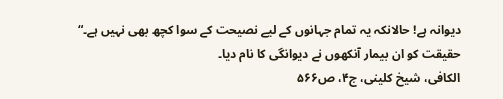دیوانہ ہے! حالانکہ یہ تمام جہانوں کے لیے نصیحت کے سوا کچھ بھی نہیں ہے۔“
حقیقت کو ان بیمار آنکھوں نے دیوانگی کا نام دیا۔
الکافی، شیخ کلینی، ج۴، ص۵۶۶